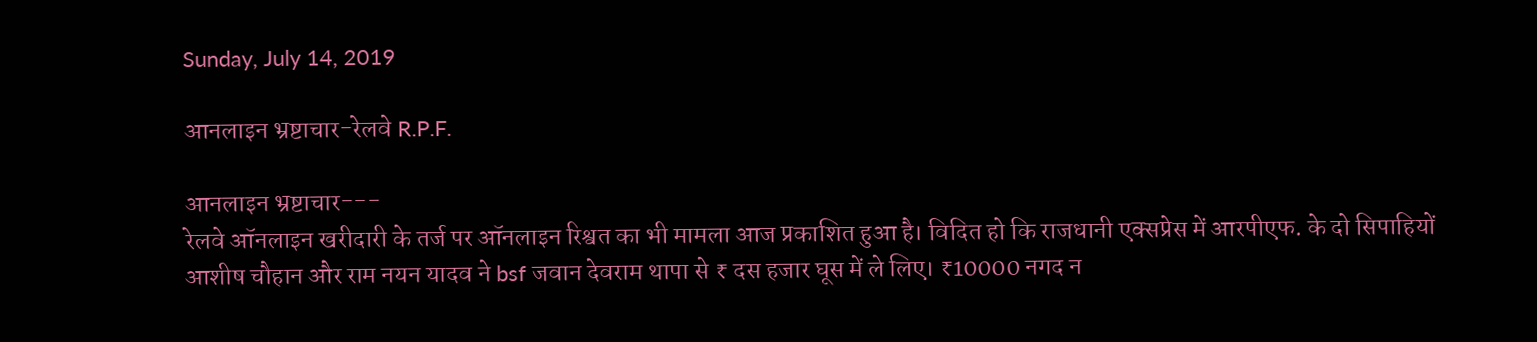Sunday, July 14, 2019

आनलाइन भ्रष्टाचार-रेलवे R.P.F.

आनलाइन भ्रष्टाचार---
रेलवे ऑनलाइन खरीदारी के तर्ज पर ऑनलाइन रिश्वत का भी मामला आज प्रकाशित हुआ है। विदित हो कि राजधानी एक्सप्रेस में आरपीएफ. के दो सिपाहियों आशीष चौहान और राम नयन यादव ने bsf जवान देवराम थापा से ₹ दस हजार घूस में ले लिए। ₹10000 नगद न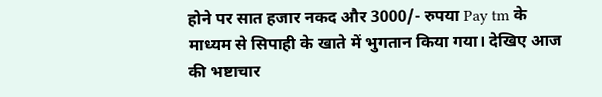होने पर सात हजार नकद और 3000/- रुपया Pay tm के माध्यम से सिपाही के खाते में भुगतान किया गया। देखिए आज की भष्टाचार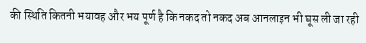की स्थिति कितनी भयावह और भय पूर्ण है कि नकद तो नकद अब आनलाइन भी घूस ली जा रही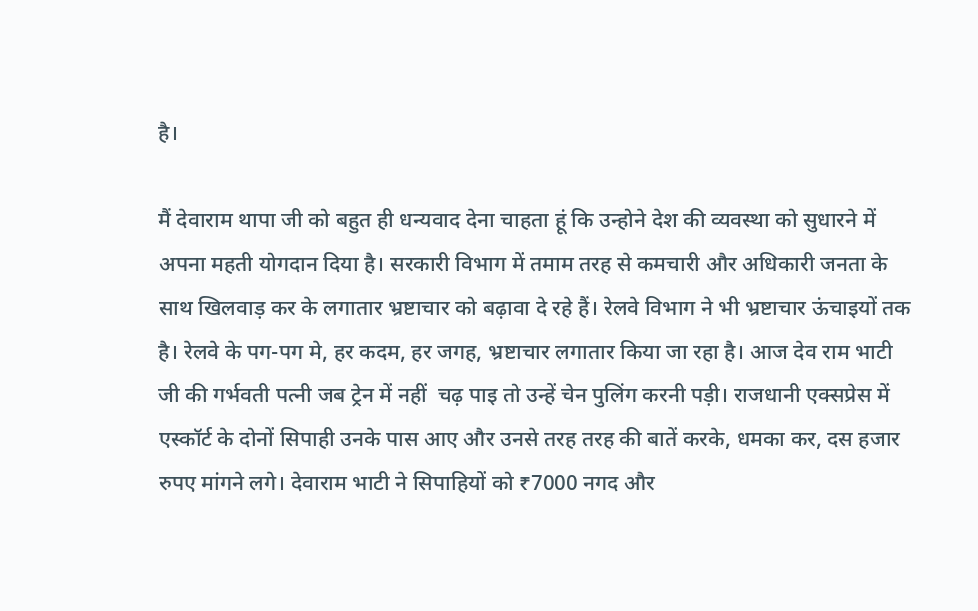है।

मैं देवाराम थापा जी को बहुत ही धन्यवाद देना चाहता हूं कि उन्होने देश की व्यवस्था को सुधारने में अपना महती योगदान दिया है। सरकारी विभाग में तमाम तरह से कमचारी और अधिकारी जनता के साथ खिलवाड़ कर के लगातार भ्रष्टाचार को बढ़ावा दे रहे हैं। रेलवे विभाग ने भी भ्रष्टाचार ऊंचाइयों तक है। रेलवे के पग-पग मे, हर कदम, हर जगह, भ्रष्टाचार लगातार किया जा रहा है। आज देव राम भाटी जी की गर्भवती पत्नी जब ट्रेन में नहीं  चढ़ पाइ तो उन्हें चेन पुलिंग करनी पड़ी। राजधानी एक्सप्रेस में एस्कॉर्ट के दोनों सिपाही उनके पास आए और उनसे तरह तरह की बातें करके, धमका कर, दस हजार रुपए मांगने लगे। देवाराम भाटी ने सिपाहियों को ₹7000 नगद और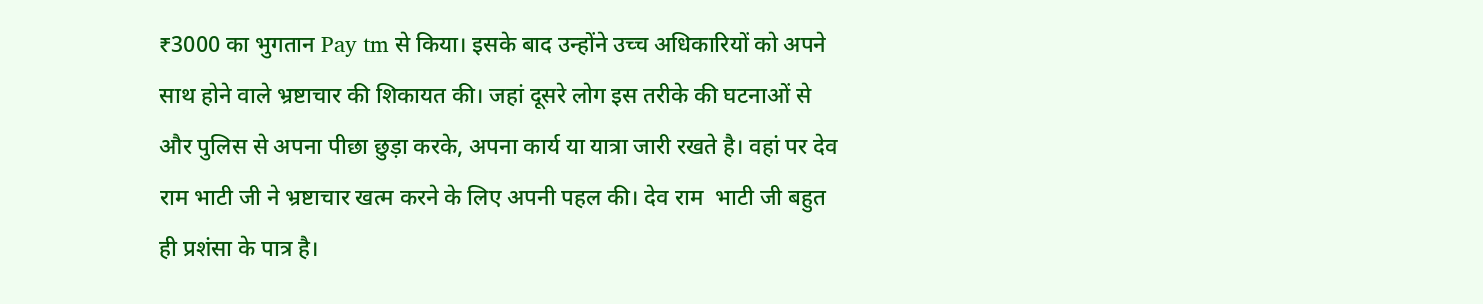₹3000 का भुगतान Pay tm से किया। इसके बाद उन्होंने उच्च अधिकारियों को अपने साथ होने वाले भ्रष्टाचार की शिकायत की। जहां दूसरे लोग इस तरीके की घटनाओं से और पुलिस से अपना पीछा छुड़ा करके, अपना कार्य या यात्रा जारी रखते है। वहां पर देव राम भाटी जी ने भ्रष्टाचार खत्म करने के लिए अपनी पहल की। देव राम  भाटी जी बहुत ही प्रशंसा के पात्र है।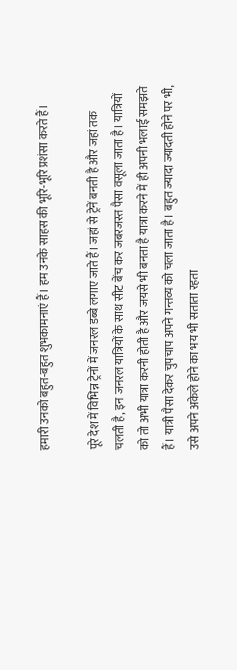हमारी उनको बहुत-बहुत शुभकामनाएं हैं। हम उनके साहस की भूरि-भूरि प्रशंसा करते हैं।

पूरे देश में विभिन्न ट्रेनों में जनरल डब्बे लगाए जाते हैं। जहां से ट्रेनें बनती है और जहां तक चलती है, इन जनरल यात्रियों के साथ सीट बेंच कर जबरजस्त पैसा वसूला जाता है। यात्रियों को तो अभी यात्रा करनी होती है और जयसे भी बनता है यात्रा करने में ही अपनी भलाई समझते हैं। यात्री पैसा देकर चुपचाप अपने गन्तव्य को चला जाता है। बहुत ज्यादा ज्यादती होने पर भी, उसे अपने अकेले होने का भय भी सताता रहता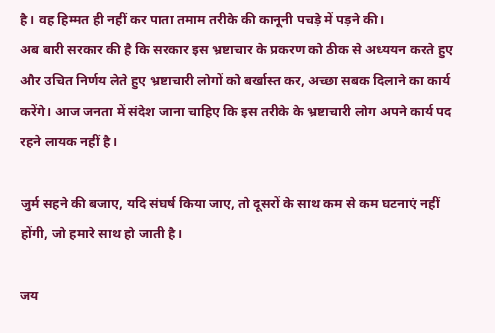है। वह हिम्मत ही नहीं कर पाता तमाम तरीके की कानूनी पचड़े में पड़ने की।
अब बारी सरकार की है कि सरकार इस भ्रष्टाचार के प्रकरण को ठीक से अध्ययन करते हुए और उचित निर्णय लेते हुए भ्रष्टाचारी लोगों को बर्खास्त कर, अच्छा सबक दिलाने का कार्य करेंगे। आज जनता में संदेश जाना चाहिए कि इस तरीके के भ्रष्टाचारी लोग अपने कार्य पद रहने लायक नहीं है।

जुर्म सहने की बजाए, यदि संघर्ष किया जाए, तो दूसरों के साथ कम से कम घटनाएं नहीं होंगी, जो हमारे साथ हो जाती है।

जय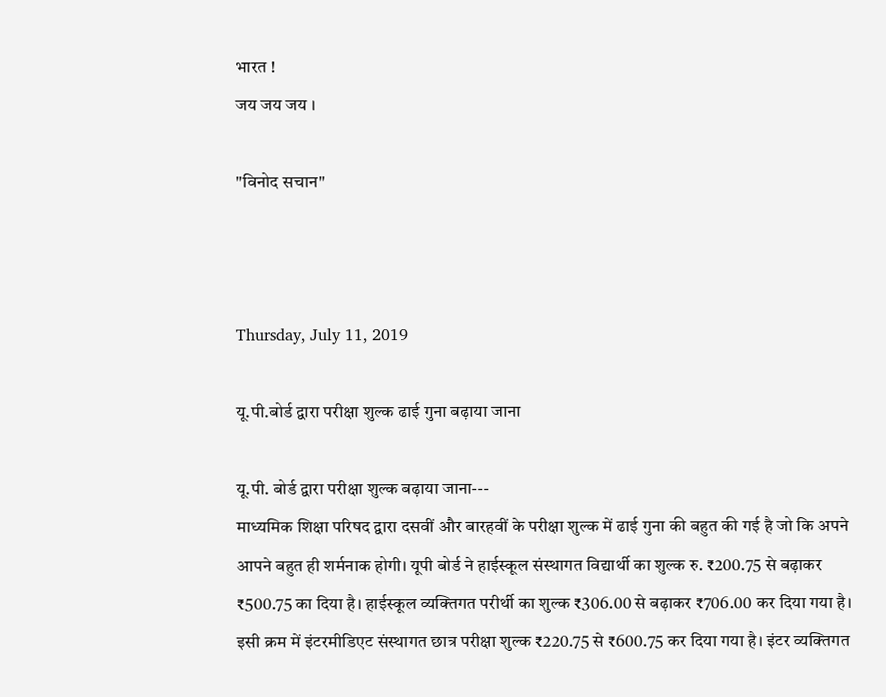भारत !
जय जय जय ।

"विनोद सचान"



Thursday, July 11, 2019

यू.पी.बोर्ड द्वारा परीक्षा शुल्क ढाई गुना बढ़ाया जाना

यू.पी. बोर्ड द्वारा परीक्षा शुल्क बढ़ाया जाना---
माध्यमिक शिक्षा परिषद द्वारा दसवीं और बारहवीं के परीक्षा शुल्क में ढाई गुना की बहुत की गई है जो कि अपने आपने बहुत ही शर्मनाक होगी। यूपी बोर्ड ने हाईस्कूल संस्थागत विद्यार्थी का शुल्क रु. ₹200.75 से बढ़ाकर  ₹500.75 का दिया है। हाईस्कूल व्यक्तिगत परीर्थी का शुल्क ₹306.00 से बढ़ाकर ₹706.00 कर दिया गया है। इसी क्रम में इंटरमीडिएट संस्थागत छात्र परीक्षा शुल्क ₹220.75 से ₹600.75 कर दिया गया है। इंटर व्यक्तिगत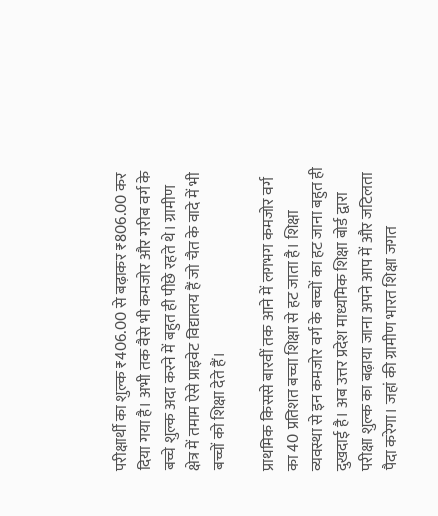परीक्षार्थी का शुल्क ₹406.00 से बढ़ाकर ₹806.00 कर दिया गया है। अभी तक वैसे भी कमजोर और गरीब वर्ग के बच्चे शुल्क अदा करने में बहुत ही पीछे रहते थे। ग्रामीण क्षेत्र में तमाम ऐसे प्राइवेट विद्यालय हैं जो चैत के वादे में भी बच्चों को शिक्षा देते हैं।

प्राथमिक किससे बारवीं तक आने में लगभग कमजोर वर्ग का 40 प्रतिशत बच्चा शिक्षा से हट जाता है। शिक्षा व्यवस्था से इन कमजोर वर्ग के बच्चों का हट जाना बहुत ही दुखदाई है। अब उत्तर प्रदेश माध्यमिक शिक्षा बोर्ड द्वारा परीक्षा शुल्क का बढ़ाया जाना अपने आप में और जटिलता पैदा करेगा। जहां की ग्रामीण भारत शिक्षा जगत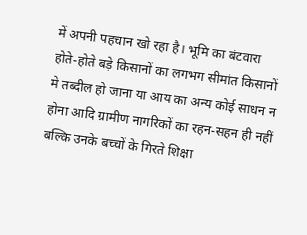में अपनी पहचान खो रहा है। भूमि का बंटवारा होते-होते बड़े किसानों का लगभग सीमांत किसानों मे तब्दील हो जाना या आय का अन्य कोई साधन न होना आदि ग्रामीण नागरिकों का रहन-सहन ही नहीं बल्कि उनके बच्चों के गिरते शिक्षा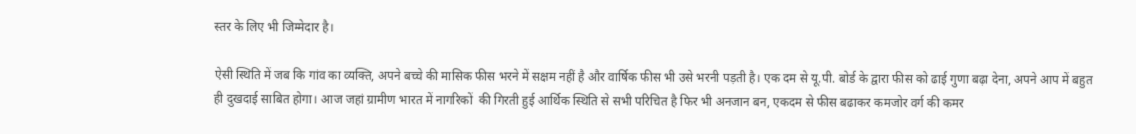स्तर के लिए भी जिम्मेदार है।

ऐसी स्थिति में जब कि गांव का व्यक्ति, अपने बच्चे की मासिक फीस भरने में सक्षम नहीं है और वार्षिक फीस भी उसे भरनी पड़ती है। एक दम से यू.पी. बोर्ड के द्वारा फीस को ढाई गुणा बढ़ा देना, अपने आप में बहुत ही दुखदाई साबित होगा। आज जहां ग्रामीण भारत में नागरिकों  की गिरती हुई आर्थिक स्थिति से सभी परिचित है फिर भी अनजान बन, एकदम से फीस बढाकर कमजोर वर्ग की कमर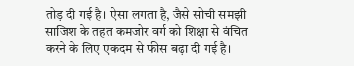तोड़ दी गई है। ऐसा लगता है, जैसे सोची समझी साजिश के तहत कमजोर वर्ग को शिक्षा से वंचित करने के लिए एकदम से फीस बढ़ा दी गई है।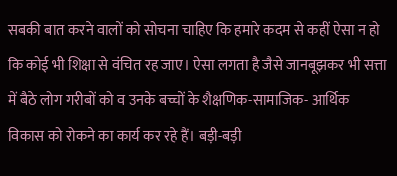सबकी बात करने वालों को सोचना चाहिए कि हमारे कदम से कहीं ऐसा न हो कि कोई भी शिक्षा से वंचित रह जाए। ऐसा लगता है जैसे जानबूझकर भी सत्ता में बैठे लोग गरीबों को व उनके बच्चों के शैक्षणिक-सामाजिक- आर्थिक विकास को रोकने का कार्य कर रहे हैं। बड़ी-बड़ी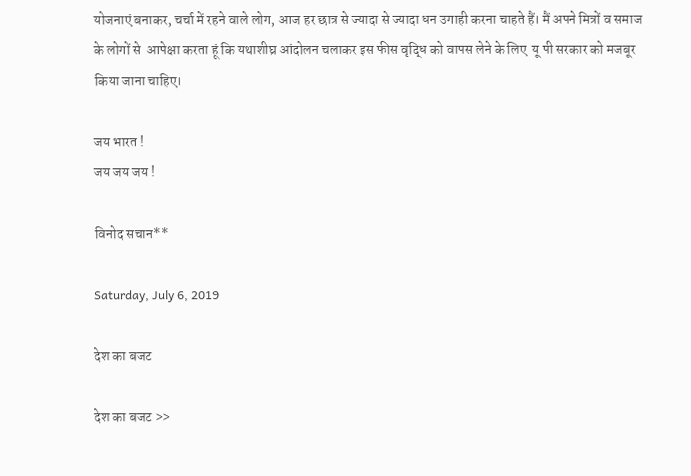योजनाएं बनाकर, चर्चा में रहने वाले लोग, आज हर छात्र से ज्यादा से ज्यादा धन उगाही करना चाहते हैं। मैं अपने मित्रों व समाज के लोगों से  आपेक्षा करता हूं कि यथाशीघ्र आंदोलन चलाकर इस फीस वृद्धि को वापस लेने के लिए  यू पी सरकार को मजबूर किया जाना चाहिए।

जय भारत !
जय जय जय !

विनोद सचान**

Saturday, July 6, 2019

देश का बजट

देश का बजट >>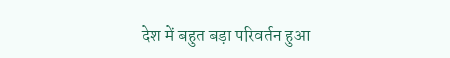देश में बहुत बड़ा परिवर्तन हुआ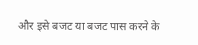और इसे बजट या बजट पास करने के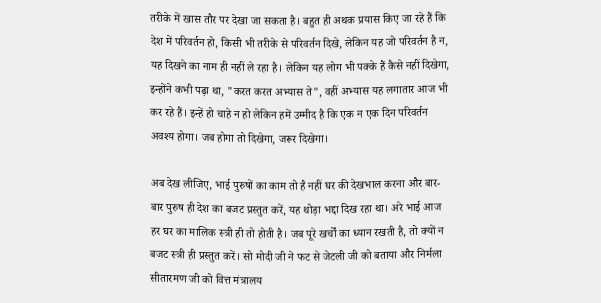तरीके में खास तौर पर देखा जा सकता है। बहुत ही अथक प्रयास किए जा रहे हैं कि देश में परिवर्तन हो, किसी भी तरीके से परिवर्तन दिखे, लेकिन यह जो परिवर्तन है न, यह दिखने का नाम ही नहीं ले रहा है। लेकिन यह लोग भी पक्के हैं कैसे नहीं दिखेगा, इन्होंने कभी पढ़ा था, "करत करत अभ्यास ते", वहीं अभ्यास यह लगातार आज भी कर रहे हैं। इन्हें हो चाहे न हो लेकिन हमें उम्मीद है कि एक न एक दिन परिवर्तन अवश्य होगा। जब होगा तो दिखेगा, जरूर दिखेगा।

अब देख लीजिए, भाई पुरुषों का काम तो है नहीं घर की देखभाल करना और बार-बार पुरुष ही देश का बजट प्रस्तुत करें, यह थोड़ा भद्दा दिख रहा था। अरे भाई आज हर घर का मालिक स्त्री ही तो होती है। जब पूरे खर्चों का ध्यान रखती है, तो क्यों न बजट स्त्री ही प्रस्तुत करें। सो मोदी जी ने फट से जेटली जी को बताया और निर्मला सीतारमण जी को वित्त मंत्रालय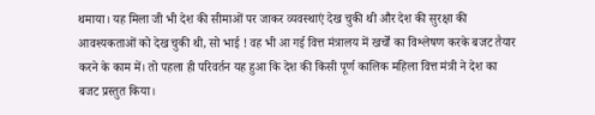थमाया। यह मिला जी भी देश की सीमाओं पर जाकर व्यवस्थाएं देख चुकी थी और देश की सुरक्षा की आवश्यकताओं को देख चुकी थी, सो भाई ! वह भी आ गई वित्त मंत्रालय में खर्चों का विश्लेषण करके बजट तैयार करने के काम में। तो पहला ही परिवर्तन यह हुआ कि देश की किसी पूर्ण कालिक महिला वित्त मंत्री ने देश का बजट प्रस्तुत किया।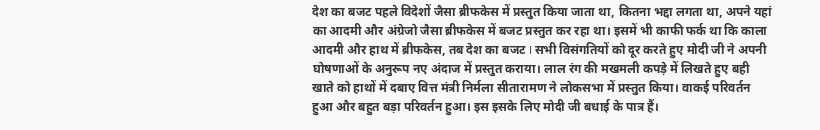देश का बजट पहले विदेशों जैसा ब्रीफकेस में प्रस्तुत किया जाता था, कितना भद्दा लगता था, अपने यहां का आदमी और अंग्रेजो जैसा ब्रीफकेस में बजट प्रस्तुत कर रहा था। इसमें भी काफी फर्क था कि काला आदमी और हाथ में ब्रीफकेस, तब देश का बजट I सभी विसंगतियों को दूर करते हुए मोदी जी ने अपनी घोषणाओं के अनुरूप नए अंदाज में प्रस्तुत कराया। लाल रंग की मखमली कपड़े में लिखते हुए बही खाते को हाथों में दबाए वित्त मंत्री निर्मला सीतारामण ने लोकसभा में प्रस्तुत किया। वाकई परिवर्तन हुआ और बहुत बड़ा परिवर्तन हुआ। इस इसके लिए मोदी जी बधाई के पात्र हैं।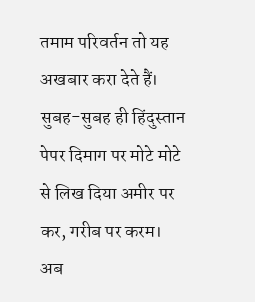तमाम परिवर्तन तो यह अखबार करा देते हैं। सुबह-सुबह ही हिंदुस्तान पेपर दिमाग पर मोटे मोटे से लिख दिया अमीर पर कर, गरीब पर करम। अब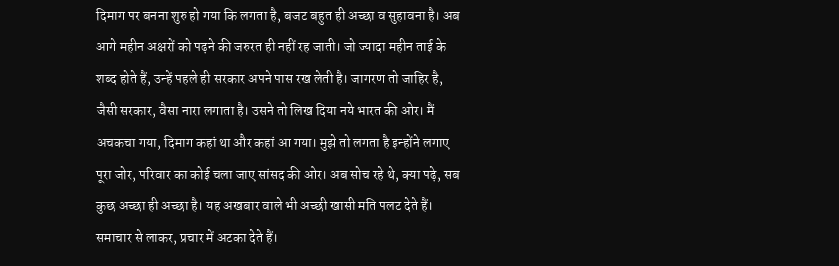दिमाग पर बनना शुरु हो गया कि लगता है, बजट बहुत ही अच्छा व सुहावना है। अब आगे महीन अक्षरों को पढ़ने की जरुरत ही नहीं रह जाती। जो ज्यादा महीन ताई के शब्द होते हैं, उन्हें पहले ही सरकार अपने पास रख लेती है। जागरण तो जाहिर है, जैसी सरकार, वैसा नारा लगाता है। उसने तो लिख दिया नये भारत की ओर। मैं अचकचा गया, दिमाग कहां था और कहां आ गया। मुझे तो लगता है इन्होंने लगाए पूरा जोर, परिवार का कोई चला जाए सांसद की ओर। अब सोच रहे थे, क्या पढ़े, सब कुछ अच्छा ही अच्छा है। यह अखबार वाले भी अच्छी खासी मति पलट देते हैं। समाचार से लाकर, प्रचार में अटका देते हैं।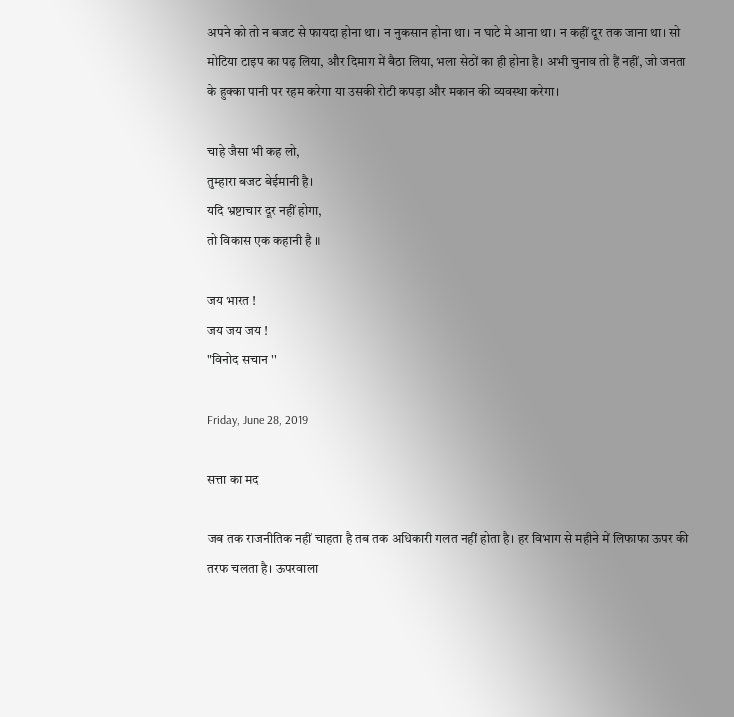अपने को तो न बजट से फायदा होना था। न नुकसान होना था। न घाटे मे आना था। न कहीं दूर तक जाना था। सो मोटिया टाइप का पढ़ लिया, और दिमाग में बैठा लिया, भला सेठों का ही होना है। अभी चुनाव तो हैं नहीं, जो जनता के हुक्का पानी पर रहम करेगा या उसकी रोटी कपड़ा और मकान की व्यवस्था करेगा।

चाहे जैसा भी कह लो,
तुम्हारा बजट बेईमानी है।
यदि भ्रष्टाचार दूर नहीं होगा,
तो विकास एक कहानी है ॥

जय भारत !
जय जय जय !
"विनोद सचान ''

Friday, June 28, 2019

सत्ता का मद

जब तक राजनीतिक नहीं चाहता है तब तक अधिकारी गलत नहीं होता है। हर विभाग से महीने में लिफाफा ऊपर की तरफ चलता है। ऊपरवाला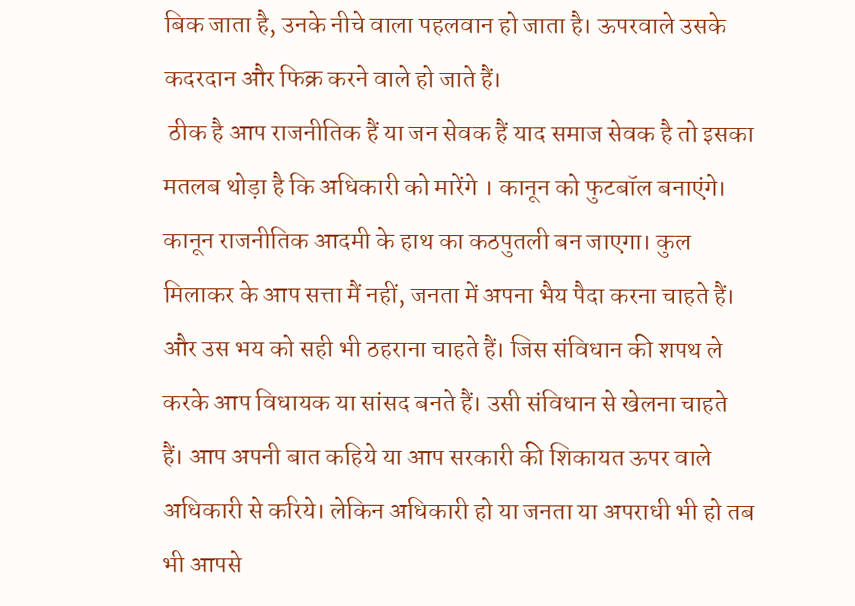बिक जाता है, उनके नीचे वाला पहलवान हो जाता है। ऊपरवाले उसके कदरदान और फिक्र करने वाले हो जाते हैं।
 ठीक है आप राजनीतिक हैं या जन सेवक हैं याद समाज सेवक है तो इसका मतलब थोड़ा है कि अधिकारी को मारेंगे । कानून को फुटबॉल बनाएंगे। कानून राजनीतिक आदमी के हाथ का कठपुतली बन जाएगा। कुल मिलाकर के आप सत्ता मैं नहीं, जनता में अपना भैय पैदा करना चाहते हैं। और उस भय को सही भी ठहराना चाहते हैं। जिस संविधान की शपथ ले करके आप विधायक या सांसद बनते हैं। उसी संविधान से खेलना चाहते हैं। आप अपनी बात कहिये या आप सरकारी की शिकायत ऊपर वाले अधिकारी से करिये। लेकिन अधिकारी हो या जनता या अपराधी भी हो तब भी आपसे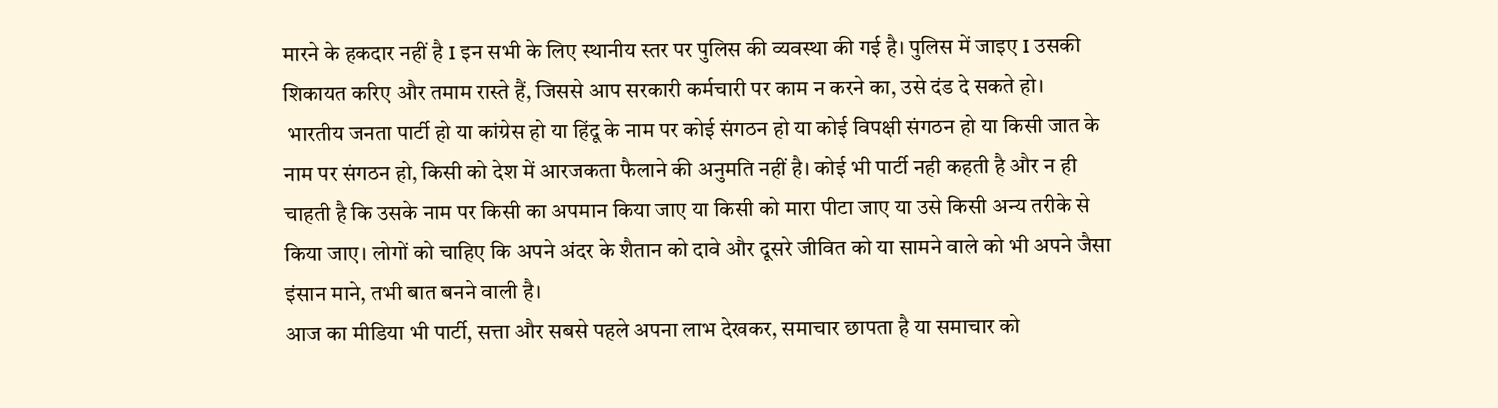मारने के हकदार नहीं है I इन सभी के लिए स्थानीय स्तर पर पुलिस की व्यवस्था की गई है। पुलिस में जाइए I उसकी शिकायत करिए और तमाम रास्ते हैं, जिससे आप सरकारी कर्मचारी पर काम न करने का, उसे दंड दे सकते हो।
 भारतीय जनता पार्टी हो या कांग्रेस हो या हिंदू के नाम पर कोई संगठन हो या कोई विपक्षी संगठन हो या किसी जात के नाम पर संगठन हो, किसी को देश में आरजकता फैलाने की अनुमति नहीं है। कोई भी पार्टी नही कहती है और न ही चाहती है कि उसके नाम पर किसी का अपमान किया जाए या किसी को मारा पीटा जाए या उसे किसी अन्य तरीके से किया जाए। लोगों को चाहिए कि अपने अंदर के शैतान को दावे और दूसरे जीवित को या सामने वाले को भी अपने जैसा इंसान माने, तभी बात बनने वाली है।
आज का मीडिया भी पार्टी, सत्ता और सबसे पहले अपना लाभ देखकर, समाचार छापता है या समाचार को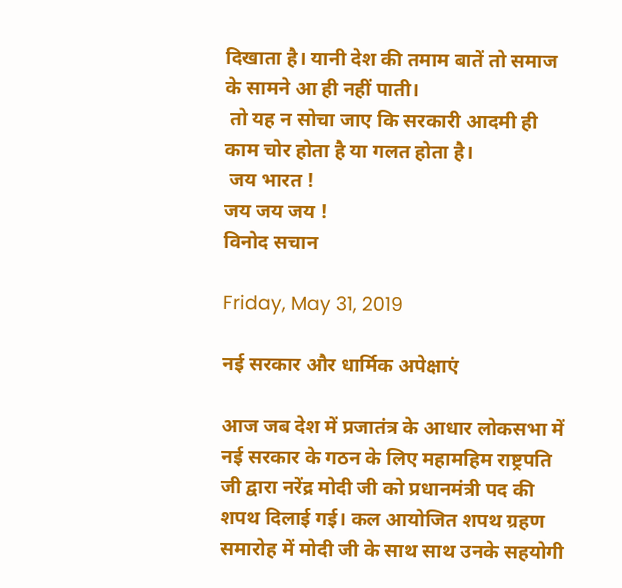दिखाता है। यानी देश की तमाम बातें तो समाज के सामने आ ही नहीं पाती।
 तो यह न सोचा जाए कि सरकारी आदमी ही काम चोर होता है या गलत होता है।
 जय भारत !
जय जय जय !
विनोद सचान

Friday, May 31, 2019

नई सरकार और धार्मिक अपेक्षाएं

आज जब देश में प्रजातंत्र के आधार लोकसभा में नई सरकार के गठन के लिए महामहिम राष्ट्रपति जी द्वारा नरेंद्र मोदी जी को प्रधानमंत्री पद की शपथ दिलाई गई। कल आयोजित शपथ ग्रहण समारोह में मोदी जी के साथ साथ उनके सहयोगी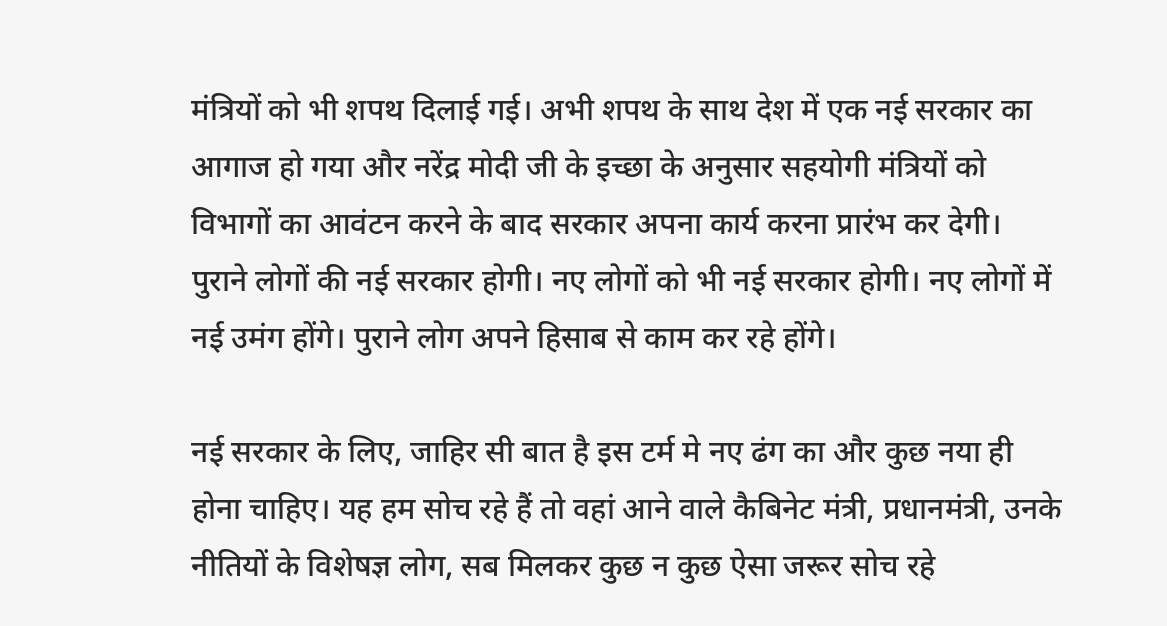मंत्रियों को भी शपथ दिलाई गई। अभी शपथ के साथ देश में एक नई सरकार का आगाज हो गया और नरेंद्र मोदी जी के इच्छा के अनुसार सहयोगी मंत्रियों को विभागों का आवंटन करने के बाद सरकार अपना कार्य करना प्रारंभ कर देगी। पुराने लोगों की नई सरकार होगी। नए लोगों को भी नई सरकार होगी। नए लोगों में नई उमंग होंगे। पुराने लोग अपने हिसाब से काम कर रहे होंगे।

नई सरकार के लिए, जाहिर सी बात है इस टर्म मे नए ढंग का और कुछ नया ही होना चाहिए। यह हम सोच रहे हैं तो वहां आने वाले कैबिनेट मंत्री, प्रधानमंत्री, उनके नीतियों के विशेषज्ञ लोग, सब मिलकर कुछ न कुछ ऐसा जरूर सोच रहे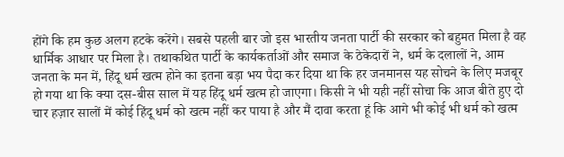होंगे कि हम कुछ अलग हटके करेंगे। सबसे पहली बार जो इस भारतीय जनता पार्टी की सरकार को बहुमत मिला है वह धार्मिक आधार पर मिला है। तथाकथित पार्टी के कार्यकर्ताओं और समाज के ठेकेदारों ने, धर्म के दलालों ने, आम जनता के मन में, हिंदू धर्म खत्म होने का इतना बड़ा भय पैदा कर दिया था कि हर जनमानस यह सोचने के लिए मजबूर हो गया था कि क्या दस-बीस साल में यह हिंदू धर्म खत्म हो जाएगा। किसी ने भी यही नहीं सोचा कि आज बीते हुए दो चार हज़ार सालों में कोई हिंदू धर्म को खत्म नहीं कर पाया है और मैं दावा करता हूं कि आगे भी कोई भी धर्म को खत्म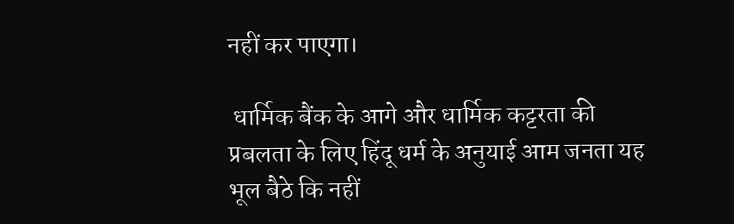नहीं कर पाएगा।

 धार्मिक बैंक के आगे और धार्मिक कट्टरता की प्रबलता के लिए हिंदू धर्म के अनुयाई आम जनता यह भूल बैठे कि नहीं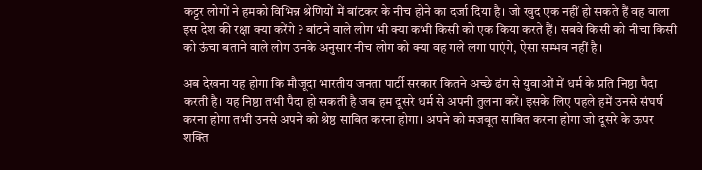कट्टर लोगों ने हमको विभिन्न श्रेणियों में बांटकर के नीच होने का दर्जा दिया है। जो खुद एक नहीं हो सकते हैं वह वाला इस देश की रक्षा क्या करेंगे ? बांटने वाले लोग भी क्या कभी किसी को एक किया करते हैं। सबवे किसी को नीचा किसी को ऊंचा बताने वाले लोग उनके अनुसार नीच लोग को क्या वह गले लगा पाएंगे, ऐसा सम्भव नहीं है।

अब देखना यह होगा कि मौजूदा भारतीय जनता पार्टी सरकार कितने अच्छे ढंग से युवाओं में धर्म के प्रति निष्ठा पैदा करती है। यह निष्ठा तभी पैदा हो सकती है जब हम दूसरे धर्म से अपनी तुलना करें। इसके लिए पहले हमें उनसे संघर्ष करना होगा तभी उनसे अपने को श्रेष्ठ साबित करना होगा। अपने को मजबूत साबित करना होगा जो दूसरे के ऊपर शक्ति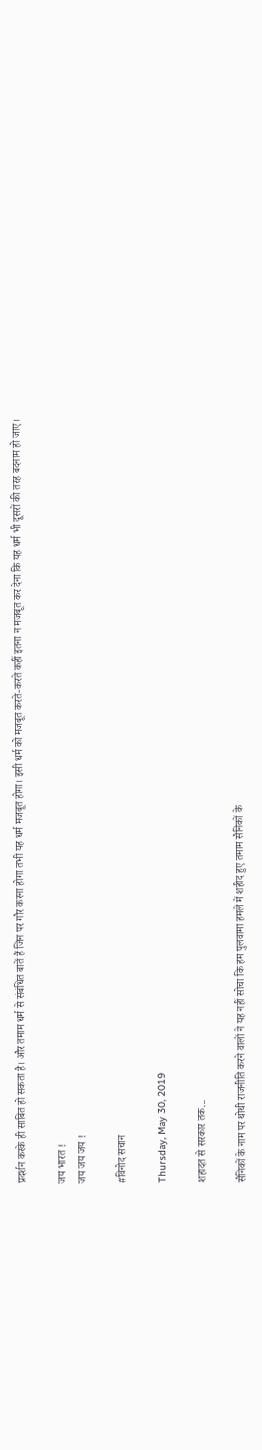प्रदर्शन करके ही साबित हो सकता है। और तमाम धर्म से संबंधित बातें हैं जिन पर गौर करना होगा तभी यह धर्म मजबूत होगा। इसी धर्म को मजबूत करते-करते कहीं इतना न मजबूत कर देना कि यह धर्म भी दूसरों की तरह बदनाम हो जाए।

जय भारत !
जय जय जय !

#विनोद सचान

Thursday, May 30, 2019

शहादत से सरकार तक...

सैनिकों के नाम पर थोथी राजनीति करने वालों ने यह नहीं सोचा कि हम पुलवामा हमले में शहीद हुए तमाम सैनिकों के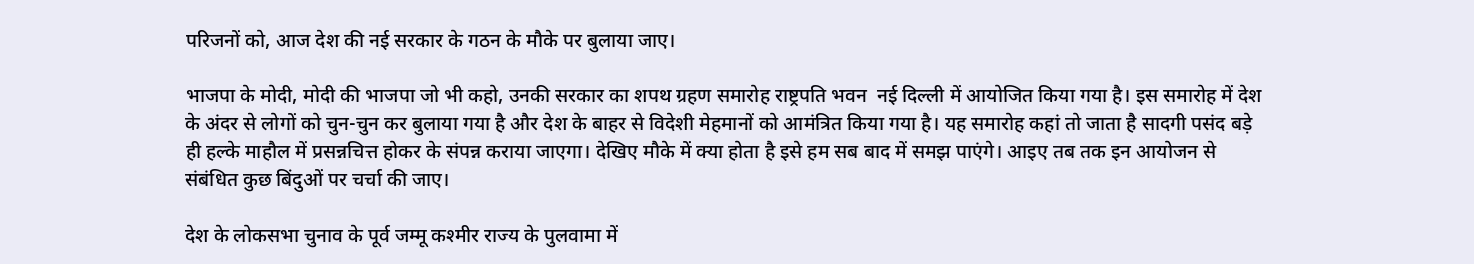परिजनों को, आज देश की नई सरकार के गठन के मौके पर बुलाया जाए।

भाजपा के मोदी, मोदी की भाजपा जो भी कहो, उनकी सरकार का शपथ ग्रहण समारोह राष्ट्रपति भवन  नई दिल्ली में आयोजित किया गया है। इस समारोह में देश के अंदर से लोगों को चुन-चुन कर बुलाया गया है और देश के बाहर से विदेशी मेहमानों को आमंत्रित किया गया है। यह समारोह कहां तो जाता है सादगी पसंद बड़े ही हल्के माहौल में प्रसन्नचित्त होकर के संपन्न कराया जाएगा। देखिए मौके में क्या होता है इसे हम सब बाद में समझ पाएंगे। आइए तब तक इन आयोजन से संबंधित कुछ बिंदुओं पर चर्चा की जाए।

देश के लोकसभा चुनाव के पूर्व जम्मू कश्मीर राज्य के पुलवामा में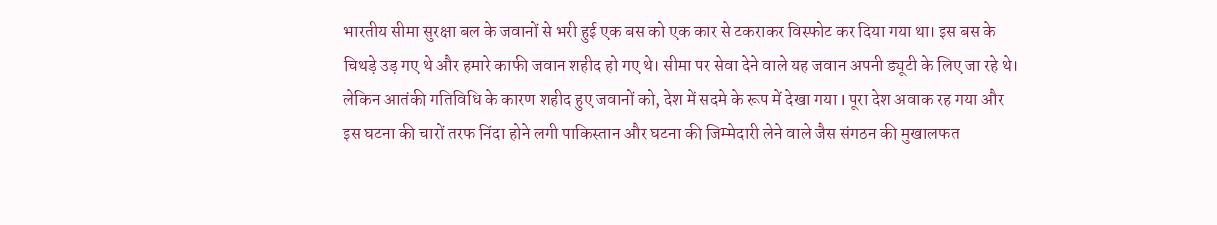भारतीय सीमा सुरक्षा बल के जवानों से भरी हुई एक बस को एक कार से टकराकर विस्फोट कर दिया गया था। इस बस के चिथड़े उड़ गए थे और हमारे काफी जवान शहीद हो गए थे। सीमा पर सेवा देने वाले यह जवान अपनी ड्यूटी के लिए जा रहे थे। लेकिन आतंकी गतिविधि के कारण शहीद हुए जवानों को, देश में सदमे के रूप में देखा गया I पूरा देश अवाक रह गया और इस घटना की चारों तरफ निंदा होने लगी पाकिस्तान और घटना की जिम्मेदारी लेने वाले जैस संगठन की मुखालफत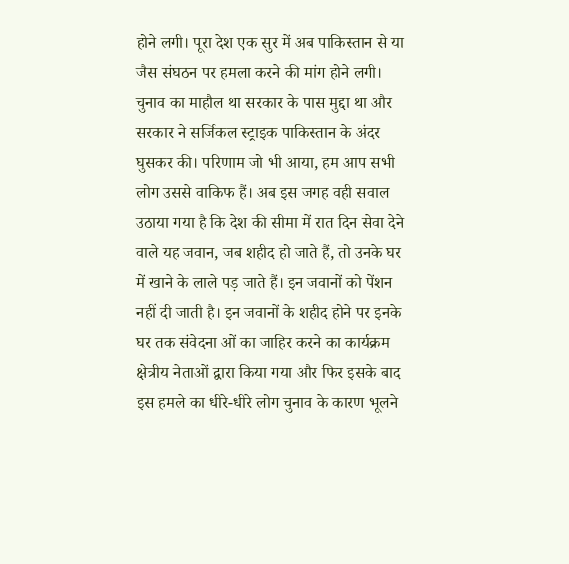होने लगी। पूरा देश एक सुर में अब पाकिस्तान से या जैस संघठन पर हमला करने की मांग होने लगी। चुनाव का माहौल था सरकार के पास मुद्दा था और सरकार ने सर्जिकल स्ट्राइक पाकिस्तान के अंदर घुसकर की। परिणाम जो भी आया, हम आप सभी लोग उससे वाकिफ हैं। अब इस जगह वही सवाल उठाया गया है कि देश की सीमा में रात दिन सेवा देने वाले यह जवान, जब शहीद हो जाते हैं, तो उनके घर में खाने के लाले पड़ जाते हैं। इन जवानों को पेंशन नहीं दी जाती है। इन जवानों के शहीद होने पर इनके घर तक संवेदना ओं का जाहिर करने का कार्यक्रम क्षेत्रीय नेताओं द्वारा किया गया और फिर इसके बाद इस हमले का धीरे-धीरे लोग चुनाव के कारण भूलने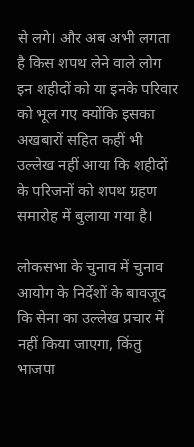से लगे। और अब अभी लगता है किस शपथ लेने वाले लोग इन शहीदों को या इनके परिवार को भूल गए क्योंकि इसका अखबारों सहित कहीं भी उल्लेख नहीं आया कि शहीदों के परिजनों को शपथ ग्रहण समारोह में बुलाया गया है।

लोकसभा के चुनाव में चुनाव आयोग के निर्देशों के बावजूद कि सेना का उल्लेख प्रचार में नहीं किया जाएगा, किंतु भाजपा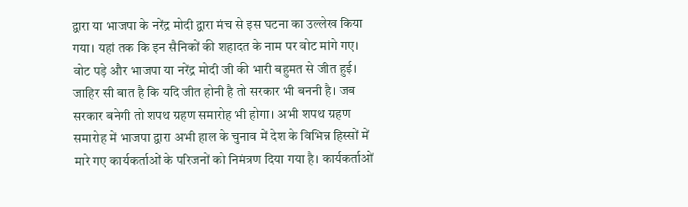द्वारा या भाजपा के नरेंद्र मोदी द्वारा मंच से इस घटना का उल्लेख किया गया। यहां तक कि इन सैनिकों की शहादत के नाम पर वोट मांगे गए। वोट पड़े और भाजपा या नरेंद्र मोदी जी की भारी बहुमत से जीत हुई। जाहिर सी बात है कि यदि जीत होनी है तो सरकार भी बननी है। जब सरकार बनेगी तो शपथ ग्रहण समारोह भी होगा। अभी शपथ ग्रहण समारोह में भाजपा द्वारा अभी हाल के चुनाव में देश के विभिन्न हिस्सों में मारे गए कार्यकर्ताओं के परिजनों को निमंत्रण दिया गया है। कार्यकर्ताओं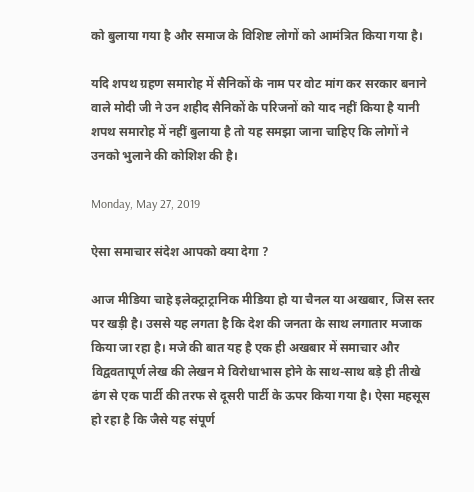को बुलाया गया है और समाज के विशिष्ट लोगों को आमंत्रित किया गया है।

यदि शपथ ग्रहण समारोह में सैनिकों के नाम पर वोट मांग कर सरकार बनाने वाले मोदी जी ने उन शहीद सैनिकों के परिजनों को याद नहीं किया है यानी शपथ समारोह में नहीं बुलाया है तो यह समझा जाना चाहिए कि लोगों ने उनको भुलाने की कोशिश की है।

Monday, May 27, 2019

ऐसा समाचार संदेश आपको क्या देगा ?

आज मीडिया चाहे इलेक्ट्राट्रानिक मीडिया हो या चैनल या अखबार, जिस स्तर पर खड़ी है। उससे यह लगता है कि देश की जनता के साथ लगातार मजाक किया जा रहा है। मजे की बात यह है एक ही अखबार में समाचार और विद्ववतापूर्ण लेख की लेखन मे विरोधाभास होने के साथ-साथ बड़े ही तीखे ढंग से एक पार्टी की तरफ से दूसरी पार्टी के ऊपर किया गया है। ऐसा महसूस हो रहा है कि जैसे यह संपूर्ण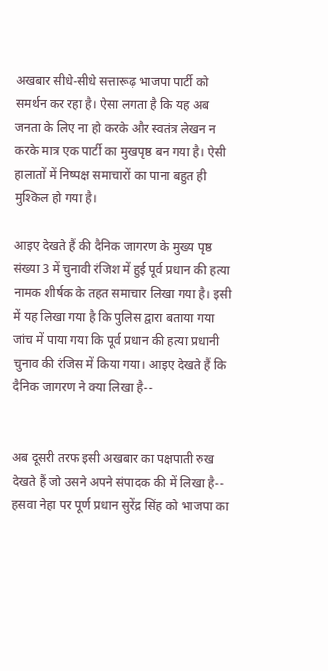अखबार सीधे-सीधे सत्तारूढ़ भाजपा पार्टी को समर्थन कर रहा है। ऐसा लगता है कि यह अब जनता के लिए ना हो करके और स्वतंत्र लेखन न करके मात्र एक पार्टी का मुखपृष्ठ बन गया है। ऐसी हालातों में निष्पक्ष समाचारों का पाना बहुत ही मुश्किल हो गया है।

आइए देखते हैं की दैनिक जागरण के मुख्य पृष्ठ संख्या 3 में चुनावी रंजिश में हुई पूर्व प्रधान की हत्या नामक शीर्षक के तहत समाचार लिखा गया है। इसी में यह लिखा गया है कि पुलिस द्वारा बताया गया जांच में पाया गया कि पूर्व प्रधान की हत्या प्रधानी चुनाव की रंजिस में किया गया। आइए देखते हैं कि दैनिक जागरण ने क्या लिखा है--


अब दूसरी तरफ इसी अखबार का पक्षपाती रुख देखते हैं जो उसने अपने संपादक की में लिखा है--
हसवा नेहा पर पूर्ण प्रधान सुरेंद्र सिंह को भाजपा का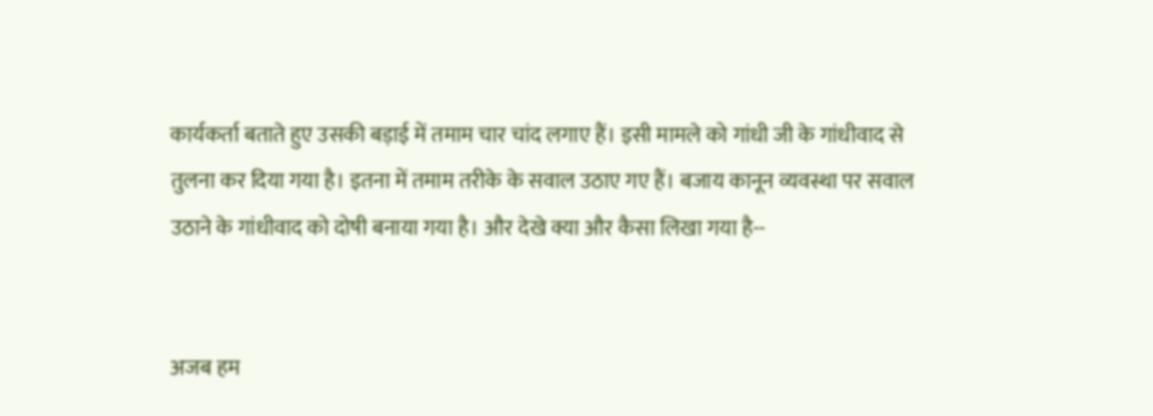कार्यकर्ता बताते हुए उसकी बड़ाई में तमाम चार चांद लगाए हैं। इसी मामले को गांधी जी के गांधीवाद से तुलना कर दिया गया है। इतना में तमाम तरीके के सवाल उठाए गए हैं। बजाय कानून व्यवस्था पर सवाल उठाने के गांधीवाद को दोषी बनाया गया है। और देखे क्या और कैसा लिखा गया है--


अजब हम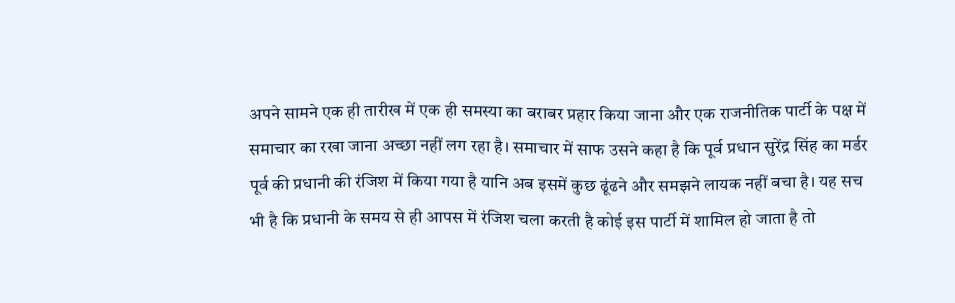अपने सामने एक ही तारीख में एक ही समस्या का बराबर प्रहार किया जाना और एक राजनीतिक पार्टी के पक्ष में समाचार का रखा जाना अच्छा नहीं लग रहा है। समाचार में साफ उसने कहा है कि पूर्व प्रधान सुरेंद्र सिंह का मर्डर पूर्व की प्रधानी की रंजिश में किया गया है यानि अब इसमें कुछ ढूंढने और समझने लायक नहीं बचा है। यह सच भी है कि प्रधानी के समय से ही आपस में रंजिश चला करती है कोई इस पार्टी में शामिल हो जाता है तो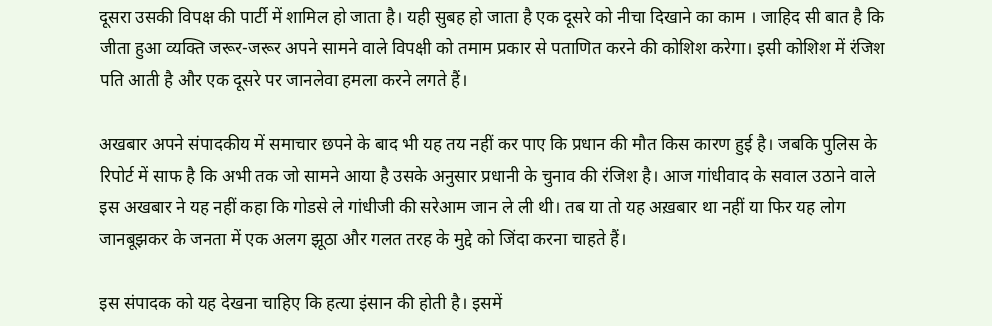दूसरा उसकी विपक्ष की पार्टी में शामिल हो जाता है। यही सुबह हो जाता है एक दूसरे को नीचा दिखाने का काम । जाहिद सी बात है कि जीता हुआ व्यक्ति जरूर-जरूर अपने सामने वाले विपक्षी को तमाम प्रकार से पताणित करने की कोशिश करेगा। इसी कोशिश में रंजिश पति आती है और एक दूसरे पर जानलेवा हमला करने लगते हैं।

अखबार अपने संपादकीय में समाचार छपने के बाद भी यह तय नहीं कर पाए कि प्रधान की मौत किस कारण हुई है। जबकि पुलिस के रिपोर्ट में साफ है कि अभी तक जो सामने आया है उसके अनुसार प्रधानी के चुनाव की रंजिश है। आज गांधीवाद के सवाल उठाने वाले इस अखबार ने यह नहीं कहा कि गोडसे ले गांधीजी की सरेआम जान ले ली थी। तब या तो यह अख़बार था नहीं या फिर यह लोग जानबूझकर के जनता में एक अलग झूठा और गलत तरह के मुद्दे को जिंदा करना चाहते हैं।

इस संपादक को यह देखना चाहिए कि हत्या इंसान की होती है। इसमें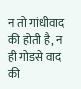न तो गांधीवाद की होती है, न ही गोडसे वाद की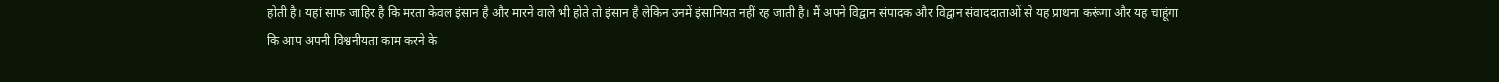होती है। यहां साफ जाहिर है कि मरता केवल इंसान है और मारने वाले भी होते तो इंसान है लेकिन उनमें इंसानियत नहीं रह जाती है। मैं अपने विद्वान संपादक और विद्वान संवाददाताओं से यह प्राथना करूंगा और यह चाहूंगा कि आप अपनी विश्वनीयता काम करने के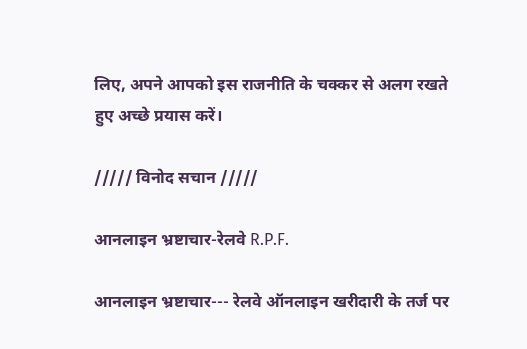लिए, अपने आपको इस राजनीति के चक्कर से अलग रखते हुए अच्छे प्रयास करें।

///// विनोद सचान /////

आनलाइन भ्रष्टाचार-रेलवे R.P.F.

आनलाइन भ्रष्टाचार--- रेलवे ऑनलाइन खरीदारी के तर्ज पर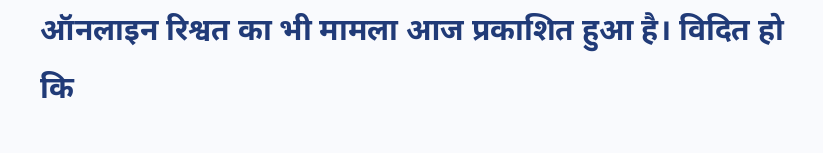ऑनलाइन रिश्वत का भी मामला आज प्रकाशित हुआ है। विदित हो कि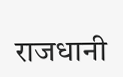राजधानी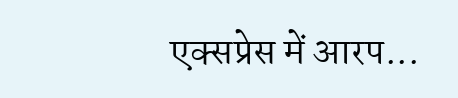एक्सप्रेस में आरप...